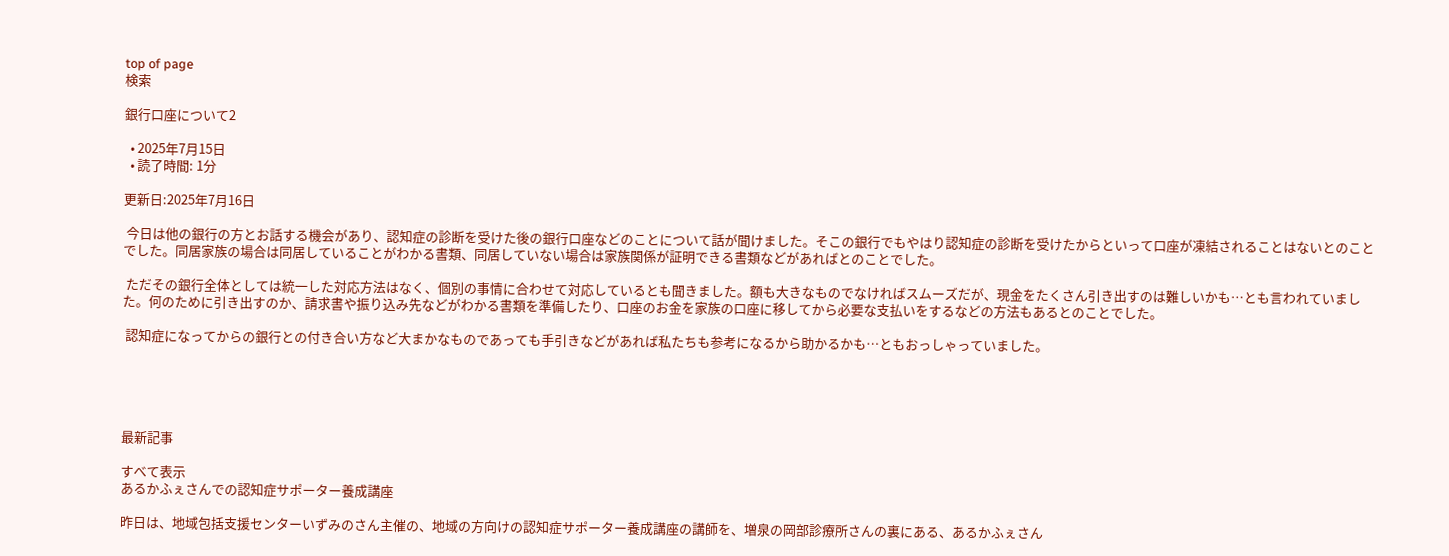top of page
検索

銀行口座について2

  • 2025年7月15日
  • 読了時間: 1分

更新日:2025年7月16日

 今日は他の銀行の方とお話する機会があり、認知症の診断を受けた後の銀行口座などのことについて話が聞けました。そこの銀行でもやはり認知症の診断を受けたからといって口座が凍結されることはないとのことでした。同居家族の場合は同居していることがわかる書類、同居していない場合は家族関係が証明できる書類などがあればとのことでした。

 ただその銀行全体としては統一した対応方法はなく、個別の事情に合わせて対応しているとも聞きました。額も大きなものでなければスムーズだが、現金をたくさん引き出すのは難しいかも…とも言われていました。何のために引き出すのか、請求書や振り込み先などがわかる書類を準備したり、口座のお金を家族の口座に移してから必要な支払いをするなどの方法もあるとのことでした。

 認知症になってからの銀行との付き合い方など大まかなものであっても手引きなどがあれば私たちも参考になるから助かるかも…ともおっしゃっていました。





最新記事

すべて表示
あるかふぇさんでの認知症サポーター養成講座

昨日は、地域包括支援センターいずみのさん主催の、地域の方向けの認知症サポーター養成講座の講師を、増泉の岡部診療所さんの裏にある、あるかふぇさん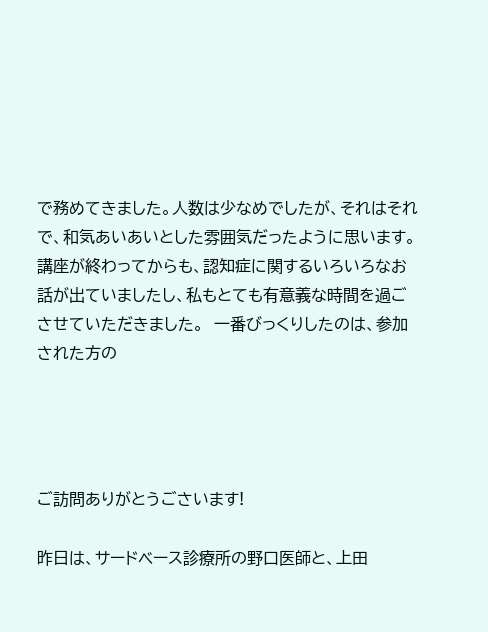で務めてきました。人数は少なめでしたが、それはそれで、和気あいあいとした雰囲気だったように思います。講座が終わってからも、認知症に関するいろいろなお話が出ていましたし、私もとても有意義な時間を過ごさせていただきました。  一番びっくりしたのは、参加された方の




ご訪問ありがとうごさいます!

昨日は、サードベース診療所の野口医師と、上田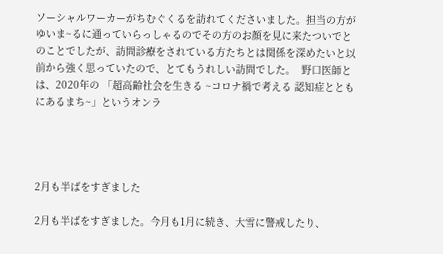ソーシャルワーカーがちむぐくるを訪れてくださいました。担当の方がゆいま~るに通っていらっしゃるのでその方のお顔を見に来たついでとのことでしたが、訪問診療をされている方たちとは関係を深めたいと以前から強く思っていたので、とてもうれしい訪問でした。  野口医師とは、2020年の 「超高齢社会を生きる ~コロナ禍で考える 認知症とともにあるまち~」というオンラ




2月も半ばをすぎました

2月も半ばをすぎました。今月も1月に続き、大雪に警戒したり、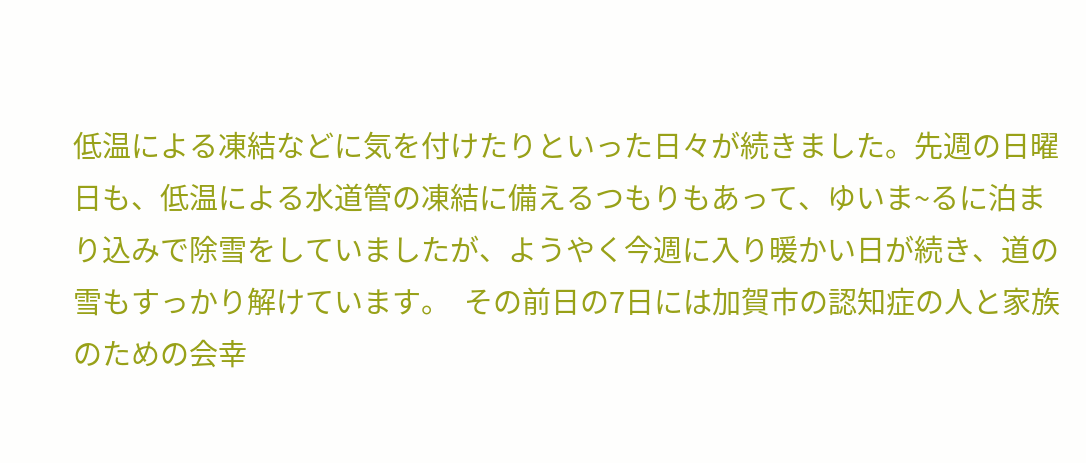低温による凍結などに気を付けたりといった日々が続きました。先週の日曜日も、低温による水道管の凍結に備えるつもりもあって、ゆいま~るに泊まり込みで除雪をしていましたが、ようやく今週に入り暖かい日が続き、道の雪もすっかり解けています。  その前日の7日には加賀市の認知症の人と家族のための会幸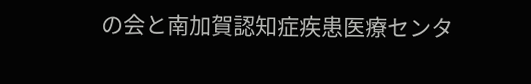の会と南加賀認知症疾患医療センタ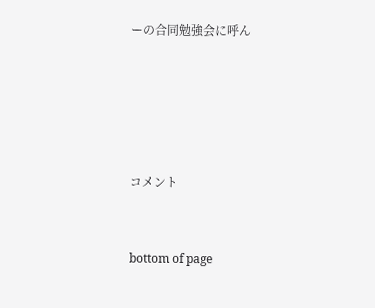ーの合同勉強会に呼ん





コメント


bottom of page